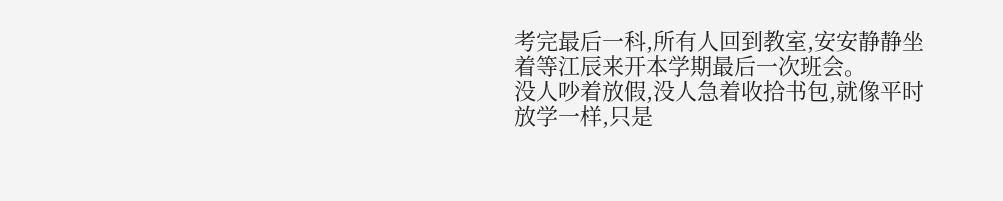考完最后一科,所有人回到教室,安安静静坐着等江辰来开本学期最后一次班会。
没人吵着放假,没人急着收拾书包,就像平时放学一样,只是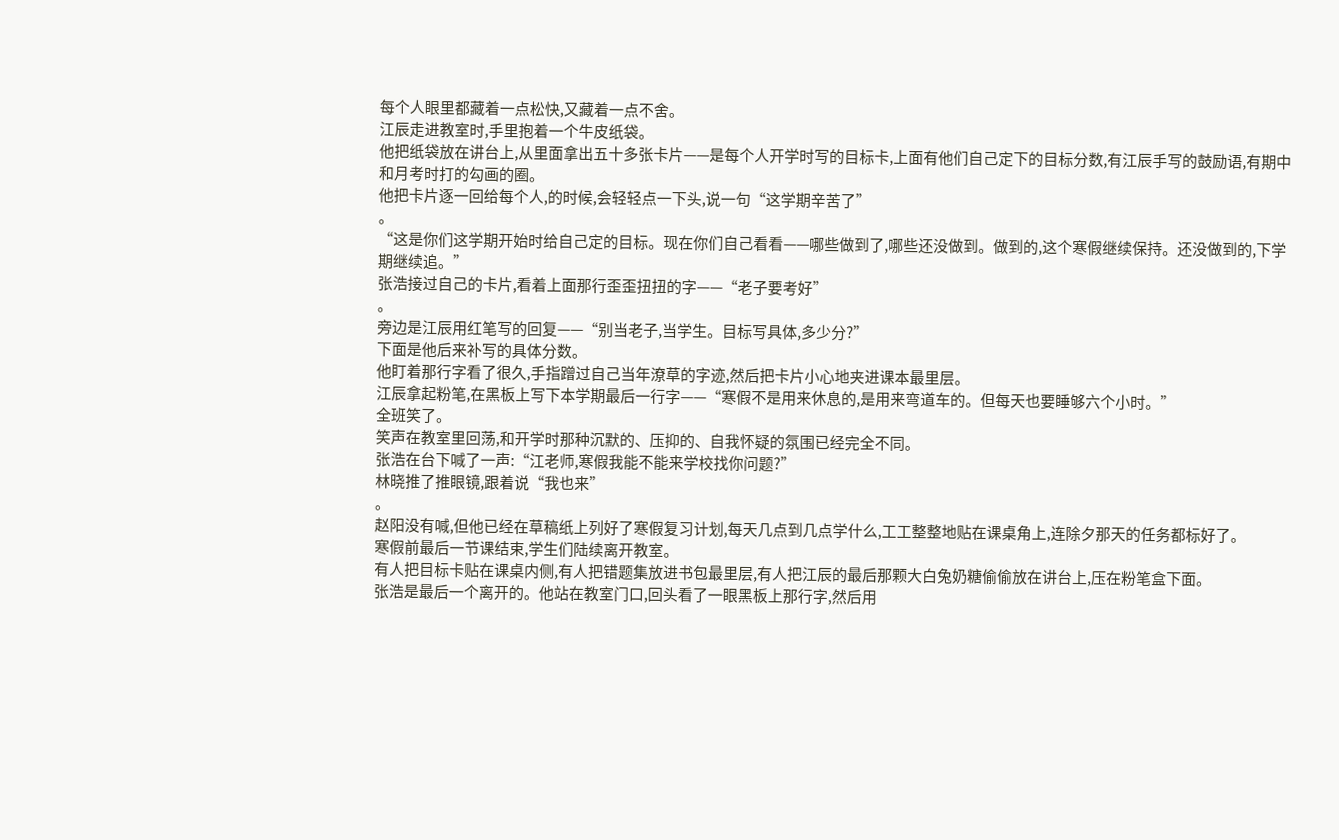每个人眼里都藏着一点松快,又藏着一点不舍。
江辰走进教室时,手里抱着一个牛皮纸袋。
他把纸袋放在讲台上,从里面拿出五十多张卡片——是每个人开学时写的目标卡,上面有他们自己定下的目标分数,有江辰手写的鼓励语,有期中和月考时打的勾画的圈。
他把卡片逐一回给每个人,的时候,会轻轻点一下头,说一句“这学期辛苦了”
。
“这是你们这学期开始时给自己定的目标。现在你们自己看看——哪些做到了,哪些还没做到。做到的,这个寒假继续保持。还没做到的,下学期继续追。”
张浩接过自己的卡片,看着上面那行歪歪扭扭的字——“老子要考好”
。
旁边是江辰用红笔写的回复——“别当老子,当学生。目标写具体,多少分?”
下面是他后来补写的具体分数。
他盯着那行字看了很久,手指蹭过自己当年潦草的字迹,然后把卡片小心地夹进课本最里层。
江辰拿起粉笔,在黑板上写下本学期最后一行字——“寒假不是用来休息的,是用来弯道车的。但每天也要睡够六个小时。”
全班笑了。
笑声在教室里回荡,和开学时那种沉默的、压抑的、自我怀疑的氛围已经完全不同。
张浩在台下喊了一声:“江老师,寒假我能不能来学校找你问题?”
林晓推了推眼镜,跟着说“我也来”
。
赵阳没有喊,但他已经在草稿纸上列好了寒假复习计划,每天几点到几点学什么,工工整整地贴在课桌角上,连除夕那天的任务都标好了。
寒假前最后一节课结束,学生们陆续离开教室。
有人把目标卡贴在课桌内侧,有人把错题集放进书包最里层,有人把江辰的最后那颗大白兔奶糖偷偷放在讲台上,压在粉笔盒下面。
张浩是最后一个离开的。他站在教室门口,回头看了一眼黑板上那行字,然后用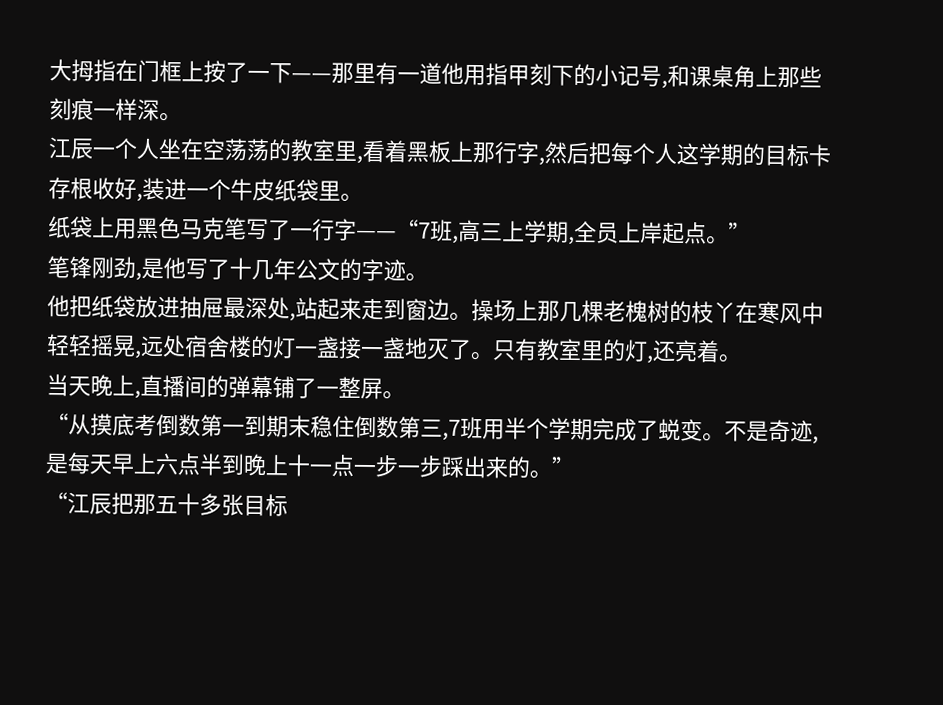大拇指在门框上按了一下——那里有一道他用指甲刻下的小记号,和课桌角上那些刻痕一样深。
江辰一个人坐在空荡荡的教室里,看着黑板上那行字,然后把每个人这学期的目标卡存根收好,装进一个牛皮纸袋里。
纸袋上用黑色马克笔写了一行字——“7班,高三上学期,全员上岸起点。”
笔锋刚劲,是他写了十几年公文的字迹。
他把纸袋放进抽屉最深处,站起来走到窗边。操场上那几棵老槐树的枝丫在寒风中轻轻摇晃,远处宿舍楼的灯一盏接一盏地灭了。只有教室里的灯,还亮着。
当天晚上,直播间的弹幕铺了一整屏。
“从摸底考倒数第一到期末稳住倒数第三,7班用半个学期完成了蜕变。不是奇迹,是每天早上六点半到晚上十一点一步一步踩出来的。”
“江辰把那五十多张目标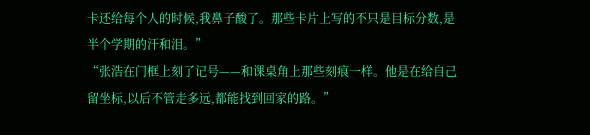卡还给每个人的时候,我鼻子酸了。那些卡片上写的不只是目标分数,是半个学期的汗和泪。”
“张浩在门框上刻了记号——和课桌角上那些刻痕一样。他是在给自己留坐标,以后不管走多远,都能找到回家的路。”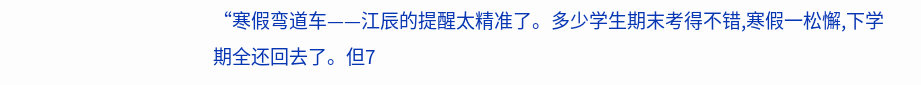“寒假弯道车——江辰的提醒太精准了。多少学生期末考得不错,寒假一松懈,下学期全还回去了。但7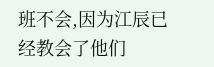班不会,因为江辰已经教会了他们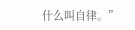什么叫自律。”